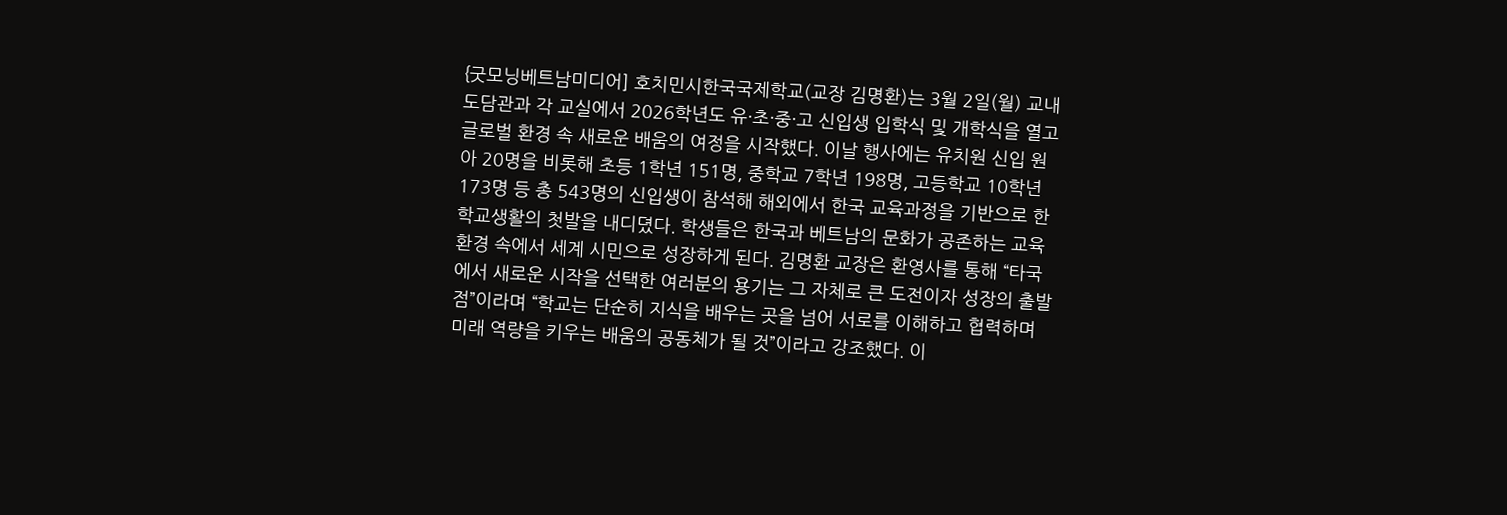{굿모닝베트남미디어] 호치민시한국국제학교(교장 김명환)는 3월 2일(월) 교내 도담관과 각 교실에서 2026학년도 유·초·중·고 신입생 입학식 및 개학식을 열고 글로벌 환경 속 새로운 배움의 여정을 시작했다. 이날 행사에는 유치원 신입 원아 20명을 비롯해 초등 1학년 151명, 중학교 7학년 198명, 고등학교 10학년 173명 등 총 543명의 신입생이 참석해 해외에서 한국 교육과정을 기반으로 한 학교생활의 첫발을 내디뎠다. 학생들은 한국과 베트남의 문화가 공존하는 교육환경 속에서 세계 시민으로 성장하게 된다. 김명환 교장은 환영사를 통해 “타국에서 새로운 시작을 선택한 여러분의 용기는 그 자체로 큰 도전이자 성장의 출발점”이라며 “학교는 단순히 지식을 배우는 곳을 넘어 서로를 이해하고 협력하며 미래 역량을 키우는 배움의 공동체가 될 것”이라고 강조했다. 이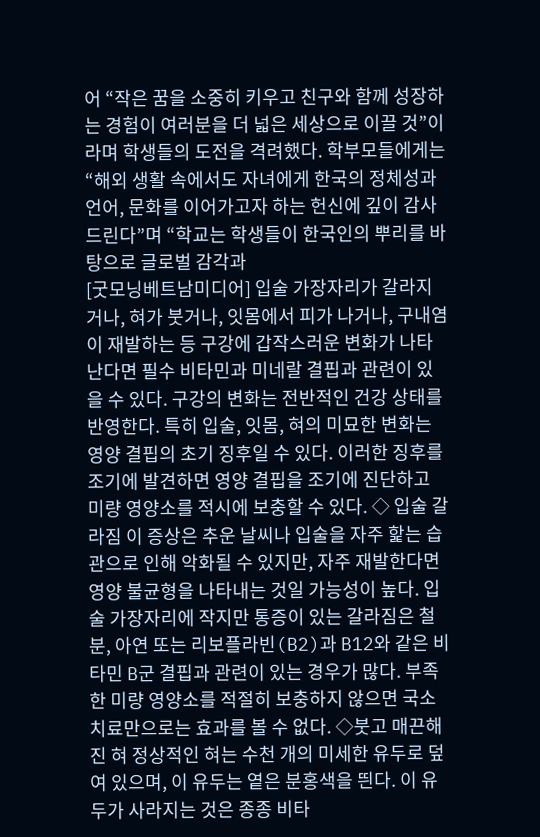어 “작은 꿈을 소중히 키우고 친구와 함께 성장하는 경험이 여러분을 더 넓은 세상으로 이끌 것”이라며 학생들의 도전을 격려했다. 학부모들에게는 “해외 생활 속에서도 자녀에게 한국의 정체성과 언어, 문화를 이어가고자 하는 헌신에 깊이 감사드린다”며 “학교는 학생들이 한국인의 뿌리를 바탕으로 글로벌 감각과
[굿모닝베트남미디어] 입술 가장자리가 갈라지거나, 혀가 붓거나, 잇몸에서 피가 나거나, 구내염이 재발하는 등 구강에 갑작스러운 변화가 나타난다면 필수 비타민과 미네랄 결핍과 관련이 있을 수 있다. 구강의 변화는 전반적인 건강 상태를 반영한다. 특히 입술, 잇몸, 혀의 미묘한 변화는 영양 결핍의 초기 징후일 수 있다. 이러한 징후를 조기에 발견하면 영양 결핍을 조기에 진단하고 미량 영양소를 적시에 보충할 수 있다. ◇ 입술 갈라짐 이 증상은 추운 날씨나 입술을 자주 핥는 습관으로 인해 악화될 수 있지만, 자주 재발한다면 영양 불균형을 나타내는 것일 가능성이 높다. 입술 가장자리에 작지만 통증이 있는 갈라짐은 철분, 아연 또는 리보플라빈(B2)과 B12와 같은 비타민 B군 결핍과 관련이 있는 경우가 많다. 부족한 미량 영양소를 적절히 보충하지 않으면 국소 치료만으로는 효과를 볼 수 없다. ◇붓고 매끈해진 혀 정상적인 혀는 수천 개의 미세한 유두로 덮여 있으며, 이 유두는 옅은 분홍색을 띈다. 이 유두가 사라지는 것은 종종 비타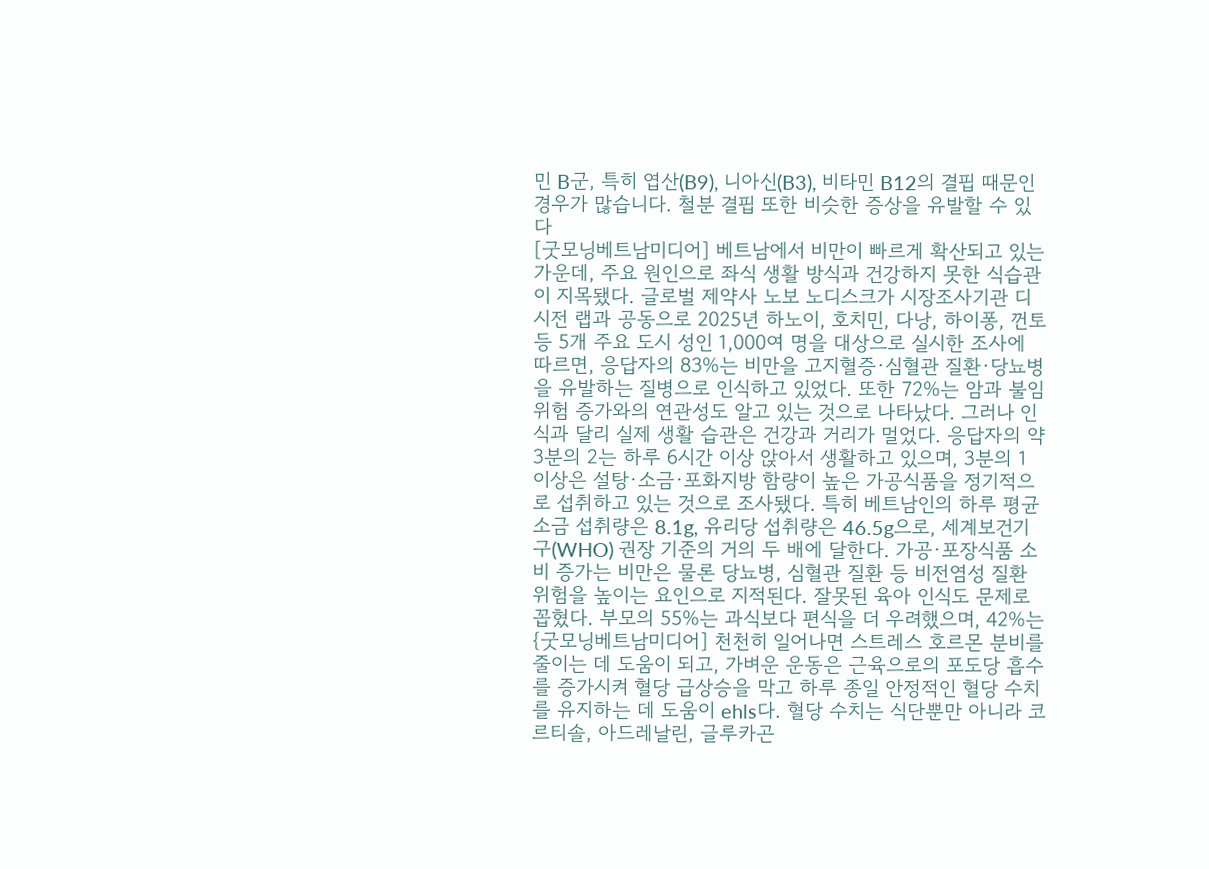민 B군, 특히 엽산(B9), 니아신(B3), 비타민 B12의 결핍 때문인 경우가 많습니다. 철분 결핍 또한 비슷한 증상을 유발할 수 있다
[굿모닝베트남미디어] 베트남에서 비만이 빠르게 확산되고 있는 가운데, 주요 원인으로 좌식 생활 방식과 건강하지 못한 식습관이 지목됐다. 글로벌 제약사 노보 노디스크가 시장조사기관 디시전 랩과 공동으로 2025년 하노이, 호치민, 다낭, 하이퐁, 껀토 등 5개 주요 도시 성인 1,000여 명을 대상으로 실시한 조사에 따르면, 응답자의 83%는 비만을 고지혈증·심혈관 질환·당뇨병을 유발하는 질병으로 인식하고 있었다. 또한 72%는 암과 불임 위험 증가와의 연관성도 알고 있는 것으로 나타났다. 그러나 인식과 달리 실제 생활 습관은 건강과 거리가 멀었다. 응답자의 약 3분의 2는 하루 6시간 이상 앉아서 생활하고 있으며, 3분의 1 이상은 설탕·소금·포화지방 함량이 높은 가공식품을 정기적으로 섭취하고 있는 것으로 조사됐다. 특히 베트남인의 하루 평균 소금 섭취량은 8.1g, 유리당 섭취량은 46.5g으로, 세계보건기구(WHO) 권장 기준의 거의 두 배에 달한다. 가공·포장식품 소비 증가는 비만은 물론 당뇨병, 심혈관 질환 등 비전염성 질환 위험을 높이는 요인으로 지적된다. 잘못된 육아 인식도 문제로 꼽혔다. 부모의 55%는 과식보다 편식을 더 우려했으며, 42%는
{굿모닝베트남미디어] 천천히 일어나면 스트레스 호르몬 분비를 줄이는 데 도움이 되고, 가벼운 운동은 근육으로의 포도당 흡수를 증가시켜 혈당 급상승을 막고 하루 종일 안정적인 혈당 수치를 유지하는 데 도움이 ehls다. 혈당 수치는 식단뿐만 아니라 코르티솔, 아드레날린, 글루카곤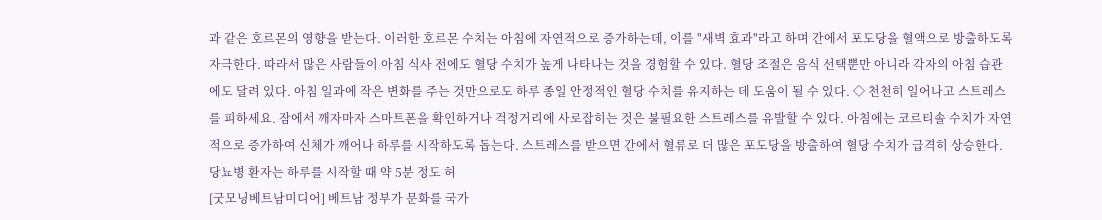과 같은 호르몬의 영향을 받는다. 이러한 호르몬 수치는 아침에 자연적으로 증가하는데, 이를 "새벽 효과"라고 하며 간에서 포도당을 혈액으로 방출하도록 자극한다. 따라서 많은 사람들이 아침 식사 전에도 혈당 수치가 높게 나타나는 것을 경험할 수 있다. 혈당 조절은 음식 선택뿐만 아니라 각자의 아침 습관에도 달려 있다. 아침 일과에 작은 변화를 주는 것만으로도 하루 종일 안정적인 혈당 수치를 유지하는 데 도움이 될 수 있다. ◇ 천천히 일어나고 스트레스를 피하세요. 잠에서 깨자마자 스마트폰을 확인하거나 걱정거리에 사로잡히는 것은 불필요한 스트레스를 유발할 수 있다. 아침에는 코르티솔 수치가 자연적으로 증가하여 신체가 깨어나 하루를 시작하도록 돕는다. 스트레스를 받으면 간에서 혈류로 더 많은 포도당을 방출하여 혈당 수치가 급격히 상승한다. 당뇨병 환자는 하루를 시작할 때 약 5분 정도 허
[굿모닝베트남미디어] 베트남 정부가 문화를 국가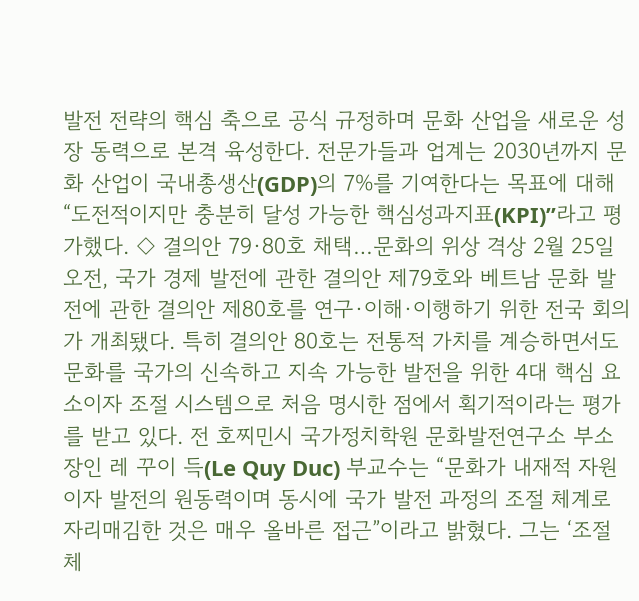발전 전략의 핵심 축으로 공식 규정하며 문화 산업을 새로운 성장 동력으로 본격 육성한다. 전문가들과 업계는 2030년까지 문화 산업이 국내총생산(GDP)의 7%를 기여한다는 목표에 대해 “도전적이지만 충분히 달성 가능한 핵심성과지표(KPI)”라고 평가했다. ◇ 결의안 79·80호 채택…문화의 위상 격상 2월 25일 오전, 국가 경제 발전에 관한 결의안 제79호와 베트남 문화 발전에 관한 결의안 제80호를 연구·이해·이행하기 위한 전국 회의가 개최됐다. 특히 결의안 80호는 전통적 가치를 계승하면서도 문화를 국가의 신속하고 지속 가능한 발전을 위한 4대 핵심 요소이자 조절 시스템으로 처음 명시한 점에서 획기적이라는 평가를 받고 있다. 전 호찌민시 국가정치학원 문화발전연구소 부소장인 레 꾸이 득(Le Quy Duc) 부교수는 “문화가 내재적 자원이자 발전의 원동력이며 동시에 국가 발전 과정의 조절 체계로 자리매김한 것은 매우 올바른 접근”이라고 밝혔다. 그는 ‘조절 체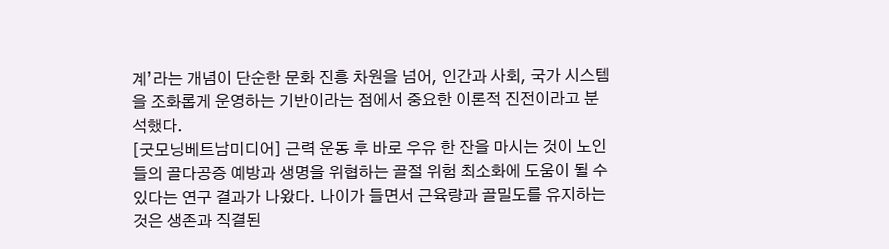계’라는 개념이 단순한 문화 진흥 차원을 넘어, 인간과 사회, 국가 시스템을 조화롭게 운영하는 기반이라는 점에서 중요한 이론적 진전이라고 분석했다.
[굿모닝베트남미디어] 근력 운동 후 바로 우유 한 잔을 마시는 것이 노인들의 골다공증 예방과 생명을 위협하는 골절 위험 최소화에 도움이 될 수 있다는 연구 결과가 나왔다. 나이가 들면서 근육량과 골밀도를 유지하는 것은 생존과 직결된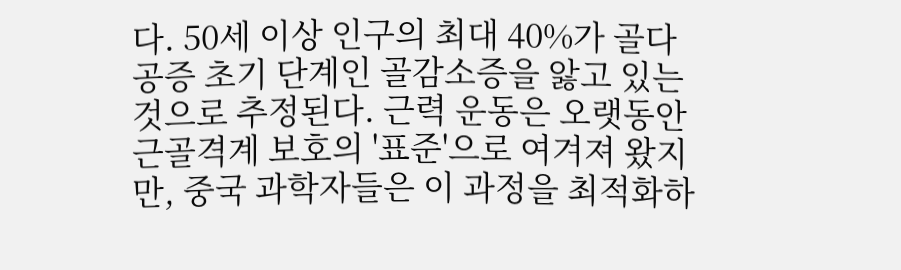다. 50세 이상 인구의 최대 40%가 골다공증 초기 단계인 골감소증을 앓고 있는 것으로 추정된다. 근력 운동은 오랫동안 근골격계 보호의 '표준'으로 여겨져 왔지만, 중국 과학자들은 이 과정을 최적화하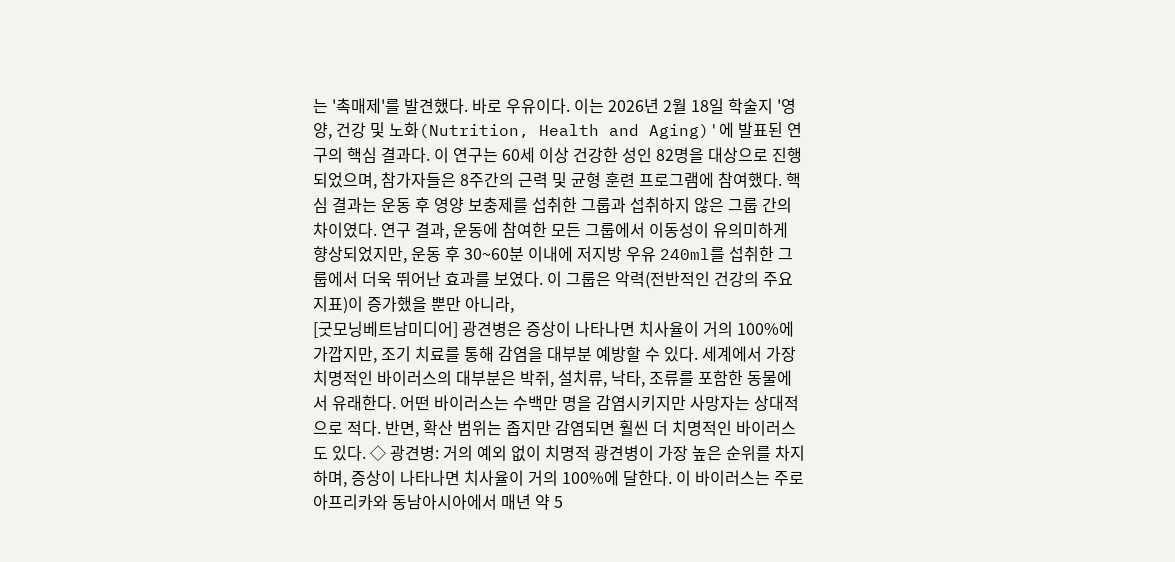는 '촉매제'를 발견했다. 바로 우유이다. 이는 2026년 2월 18일 학술지 '영양, 건강 및 노화(Nutrition, Health and Aging)'에 발표된 연구의 핵심 결과다. 이 연구는 60세 이상 건강한 성인 82명을 대상으로 진행되었으며, 참가자들은 8주간의 근력 및 균형 훈련 프로그램에 참여했다. 핵심 결과는 운동 후 영양 보충제를 섭취한 그룹과 섭취하지 않은 그룹 간의 차이였다. 연구 결과, 운동에 참여한 모든 그룹에서 이동성이 유의미하게 향상되었지만, 운동 후 30~60분 이내에 저지방 우유 240ml를 섭취한 그룹에서 더욱 뛰어난 효과를 보였다. 이 그룹은 악력(전반적인 건강의 주요 지표)이 증가했을 뿐만 아니라,
[굿모닝베트남미디어] 광견병은 증상이 나타나면 치사율이 거의 100%에 가깝지만, 조기 치료를 통해 감염을 대부분 예방할 수 있다. 세계에서 가장 치명적인 바이러스의 대부분은 박쥐, 설치류, 낙타, 조류를 포함한 동물에서 유래한다. 어떤 바이러스는 수백만 명을 감염시키지만 사망자는 상대적으로 적다. 반면, 확산 범위는 좁지만 감염되면 훨씬 더 치명적인 바이러스도 있다. ◇ 광견병: 거의 예외 없이 치명적 광견병이 가장 높은 순위를 차지하며, 증상이 나타나면 치사율이 거의 100%에 달한다. 이 바이러스는 주로 아프리카와 동남아시아에서 매년 약 5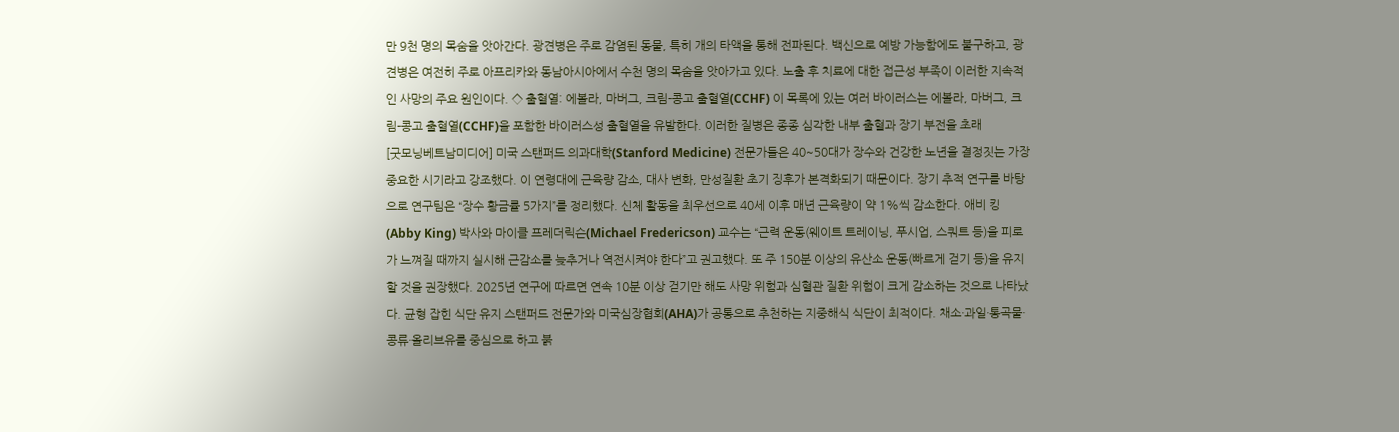만 9천 명의 목숨을 앗아간다. 광견병은 주로 감염된 동물, 특히 개의 타액을 통해 전파된다. 백신으로 예방 가능함에도 불구하고, 광견병은 여전히 주로 아프리카와 동남아시아에서 수천 명의 목숨을 앗아가고 있다. 노출 후 치료에 대한 접근성 부족이 이러한 지속적인 사망의 주요 원인이다. ◇ 출혈열: 에볼라, 마버그, 크림-콩고 출혈열(CCHF) 이 목록에 있는 여러 바이러스는 에볼라, 마버그, 크림-콩고 출혈열(CCHF)을 포함한 바이러스성 출혈열을 유발한다. 이러한 질병은 종종 심각한 내부 출혈과 장기 부전을 초래
[굿모닝베트남미디어] 미국 스탠퍼드 의과대학(Stanford Medicine) 전문가들은 40~50대가 장수와 건강한 노년을 결정짓는 가장 중요한 시기라고 강조했다. 이 연령대에 근육량 감소, 대사 변화, 만성질환 초기 징후가 본격화되기 때문이다. 장기 추적 연구를 바탕으로 연구팀은 “장수 황금률 5가지”를 정리했다. 신체 활동을 최우선으로 40세 이후 매년 근육량이 약 1%씩 감소한다. 애비 킹(Abby King) 박사와 마이클 프레더릭슨(Michael Fredericson) 교수는 “근력 운동(웨이트 트레이닝, 푸시업, 스쿼트 등)을 피로가 느껴질 때까지 실시해 근감소를 늦추거나 역전시켜야 한다”고 권고했다. 또 주 150분 이상의 유산소 운동(빠르게 걷기 등)을 유지할 것을 권장했다. 2025년 연구에 따르면 연속 10분 이상 걷기만 해도 사망 위험과 심혈관 질환 위험이 크게 감소하는 것으로 나타났다. 균형 잡힌 식단 유지 스탠퍼드 전문가와 미국심장협회(AHA)가 공통으로 추천하는 지중해식 식단이 최적이다. 채소·과일·통곡물·콩류·올리브유를 중심으로 하고 붉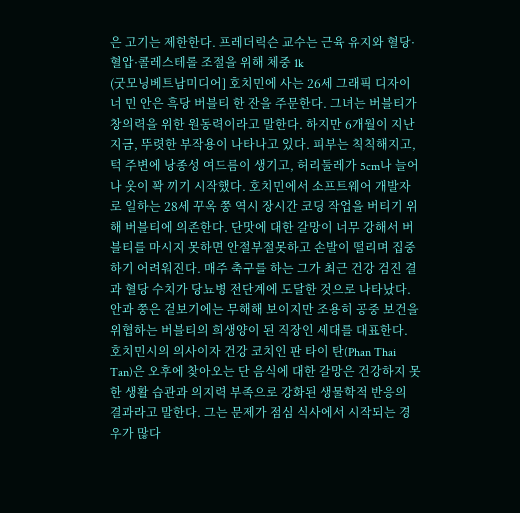은 고기는 제한한다. 프레더릭슨 교수는 근육 유지와 혈당·혈압·콜레스테롤 조절을 위해 체중 1k
(굿모닝베트남미디어] 호치민에 사는 26세 그래픽 디자이너 민 안은 흑당 버블티 한 잔을 주문한다. 그녀는 버블티가 창의력을 위한 원동력이라고 말한다. 하지만 6개월이 지난 지금, 뚜렷한 부작용이 나타나고 있다. 피부는 칙칙해지고, 턱 주변에 낭종성 여드름이 생기고, 허리둘레가 5cm나 늘어나 옷이 꽉 끼기 시작했다. 호치민에서 소프트웨어 개발자로 일하는 28세 꾸옥 쭝 역시 장시간 코딩 작업을 버티기 위해 버블티에 의존한다. 단맛에 대한 갈망이 너무 강해서 버블티를 마시지 못하면 안절부절못하고 손발이 떨리며 집중하기 어려워진다. 매주 축구를 하는 그가 최근 건강 검진 결과 혈당 수치가 당뇨병 전단계에 도달한 것으로 나타났다. 안과 쭝은 겉보기에는 무해해 보이지만 조용히 공중 보건을 위협하는 버블티의 희생양이 된 직장인 세대를 대표한다. 호치민시의 의사이자 건강 코치인 판 타이 탄(Phan Thai Tan)은 오후에 찾아오는 단 음식에 대한 갈망은 건강하지 못한 생활 습관과 의지력 부족으로 강화된 생물학적 반응의 결과라고 말한다. 그는 문제가 점심 식사에서 시작되는 경우가 많다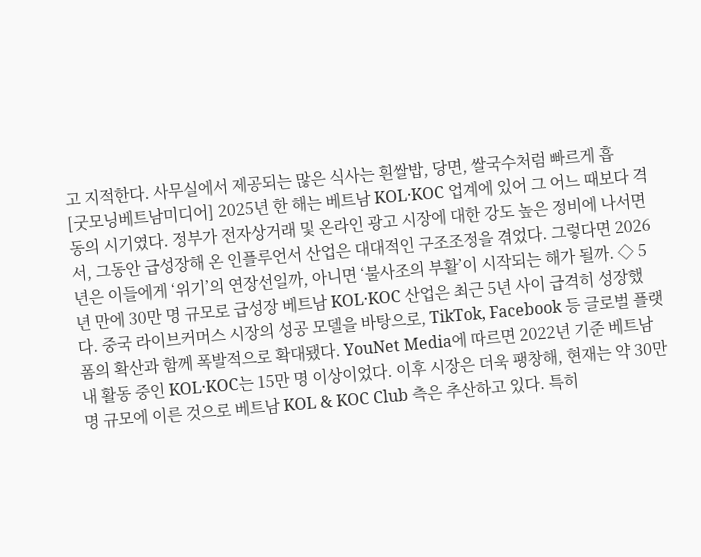고 지적한다. 사무실에서 제공되는 많은 식사는 흰쌀밥, 당면, 쌀국수처럼 빠르게 흡
[굿모닝베트남미디어] 2025년 한 해는 베트남 KOL·KOC 업계에 있어 그 어느 때보다 격동의 시기였다. 정부가 전자상거래 및 온라인 광고 시장에 대한 강도 높은 정비에 나서면서, 그동안 급성장해 온 인플루언서 산업은 대대적인 구조조정을 겪었다. 그렇다면 2026년은 이들에게 ‘위기’의 연장선일까, 아니면 ‘불사조의 부활’이 시작되는 해가 될까. ◇ 5년 만에 30만 명 규모로 급성장 베트남 KOL·KOC 산업은 최근 5년 사이 급격히 성장했다. 중국 라이브커머스 시장의 성공 모델을 바탕으로, TikTok, Facebook 등 글로벌 플랫폼의 확산과 함께 폭발적으로 확대됐다. YouNet Media에 따르면 2022년 기준 베트남 내 활동 중인 KOL·KOC는 15만 명 이상이었다. 이후 시장은 더욱 팽창해, 현재는 약 30만 명 규모에 이른 것으로 베트남 KOL & KOC Club 측은 추산하고 있다. 특히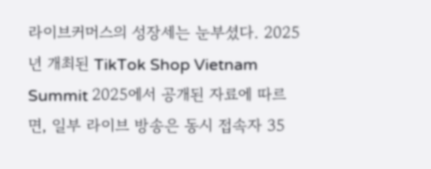라이브커머스의 성장세는 눈부셨다. 2025년 개최된 TikTok Shop Vietnam Summit 2025에서 공개된 자료에 따르면, 일부 라이브 방송은 동시 접속자 35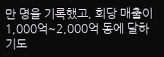만 명을 기록했고, 회당 매출이 1,000억~2,000억 동에 달하기도